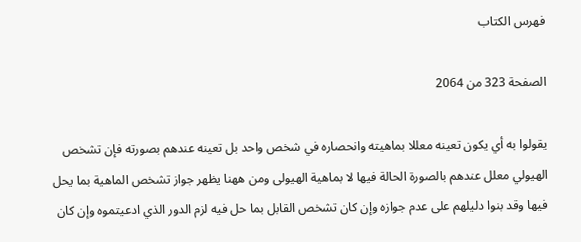فهرس الكتاب

الصفحة 323 من 2064

يقولوا به أي يكون تعينه معللا بماهيته وانحصاره في شخص واحد بل تعينه عندهم بصورته فإن تشخص الهيولي معلل عندهم بالصورة الحالة فيها لا بماهية الهيولى ومن ههنا يظهر جواز تشخص الماهية بما يحل فيها وقد بنوا دليلهم على عدم جوازه وإن كان تشخص القابل بما حل فيه لزم الدور الذي ادعيتموه وإن كان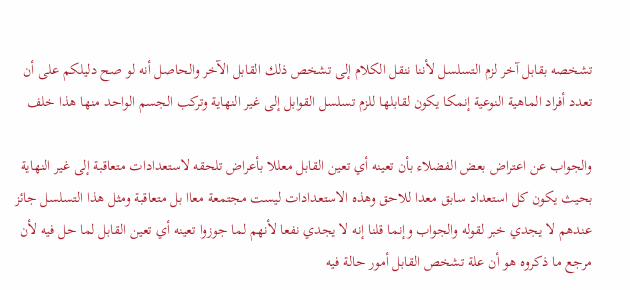تشخصه بقابل آخر لزم التسلسل لأننا ننقل الكلام إلى تشخص ذلك القابل الآخر والحاصل أنه لو صح دليلكم على أن تعدد أفراد الماهية النوعية إنمكا يكون لقابلها للزم تسلسل القوابل إلى غير النهاية وتركب الجسم الواحد منها هذا خلف

والجواب عن اعتراض بعض الفضلاء بأن تعينه أي تعين القابل معللا بأعراض تلحقه لاستعدادات متعاقبة إلى غير النهاية بحيث يكون كل استعداد سابق معدا للاحق وهذه الاستعدادات ليست مجتمعة معاا بل متعاقبة ومثل هذا التسلسل جائز عندهم لا يجدي خبر لقوله والجواب وإنما قلنا إنه لا يجدي نفعا لأنهم لما جوزوا تعينه أي تعين القابل لما حل فيه لأن مرجع ما ذكروه هو أن علة تشخص القابل أمور حالة فيه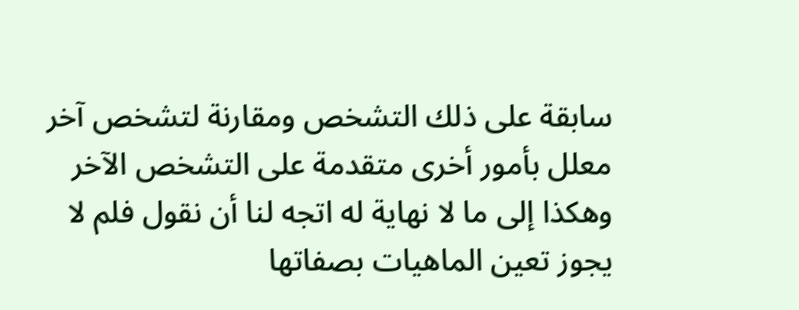سابقة على ذلك التشخص ومقارنة لتشخص آخر معلل بأمور أخرى متقدمة على التشخص الآخر وهكذا إلى ما لا نهاية له اتجه لنا أن نقول فلم لا يجوز تعين الماهيات بصفاتها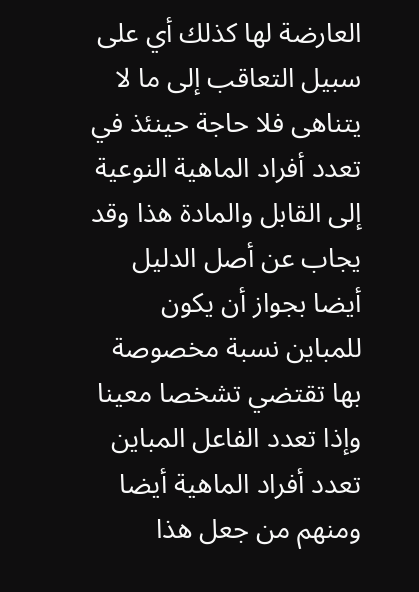العارضة لها كذلك أي على سبيل التعاقب إلى ما لا يتناهى فلا حاجة حينئذ في تعدد أفراد الماهية النوعية إلى القابل والمادة هذا وقد يجاب عن أصل الدليل أيضا بجواز أن يكون للمباين نسبة مخصوصة بها تقتضي تشخصا معينا وإذا تعدد الفاعل المباين تعدد أفراد الماهية أيضا ومنهم من جعل هذا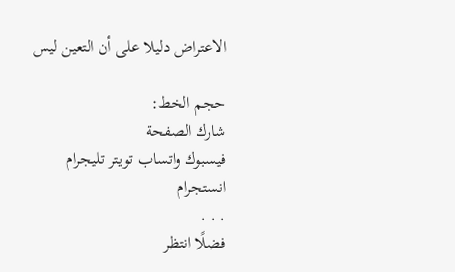الاعتراض دليلا على أن التعين ليس

حجم الخط:
شارك الصفحة
فيسبوك واتساب تويتر تليجرام انستجرام
. . .
فضلًا انتظر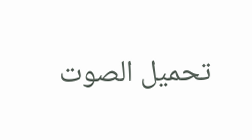تحميل الصوت